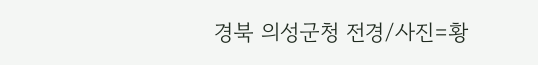경북 의성군청 전경/사진=황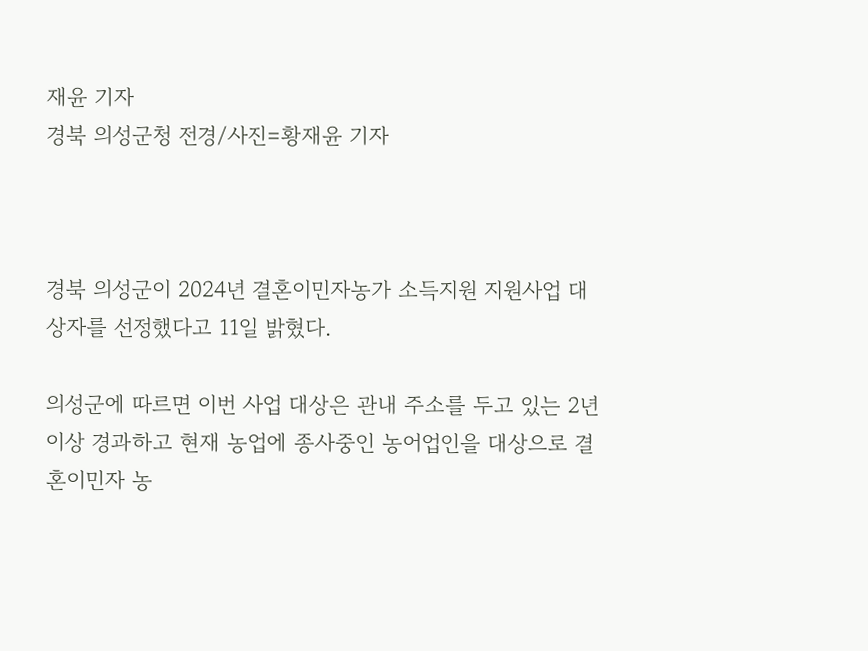재윤 기자
경북 의성군청 전경/사진=황재윤 기자



경북 의성군이 2024년 결혼이민자농가 소득지원 지원사업 대상자를 선정했다고 11일 밝혔다.

의성군에 따르면 이번 사업 대상은 관내 주소를 두고 있는 2년이상 경과하고 현재 농업에 종사중인 농어업인을 대상으로 결혼이민자 농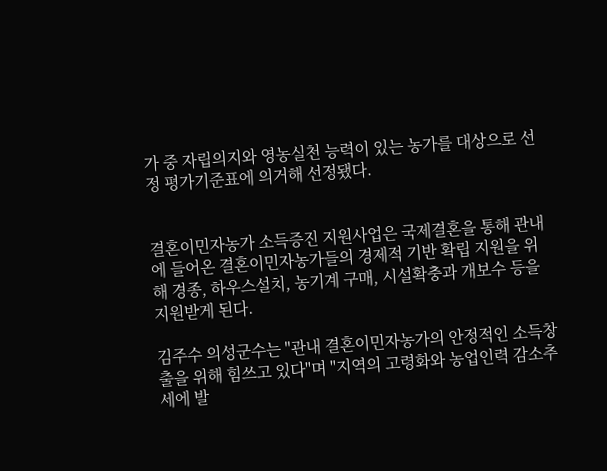가 중 자립의지와 영농실천 능력이 있는 농가를 대상으로 선정 평가기준표에 의거해 선정됐다.


결혼이민자농가 소득증진 지원사업은 국제결혼을 통해 관내에 들어온 결혼이민자농가들의 경제적 기반 확립 지원을 위해 경종, 하우스설치, 농기계 구매, 시설확충과 개보수 등을 지원받게 된다.

김주수 의성군수는 "관내 결혼이민자농가의 안정적인 소득창출을 위해 힘쓰고 있다"며 "지역의 고령화와 농업인력 감소추세에 발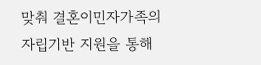맞춰 결혼이민자가족의 자립기반 지원을 통해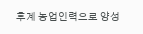후계 농업인력으로 양성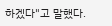하겠다"고 말했다.